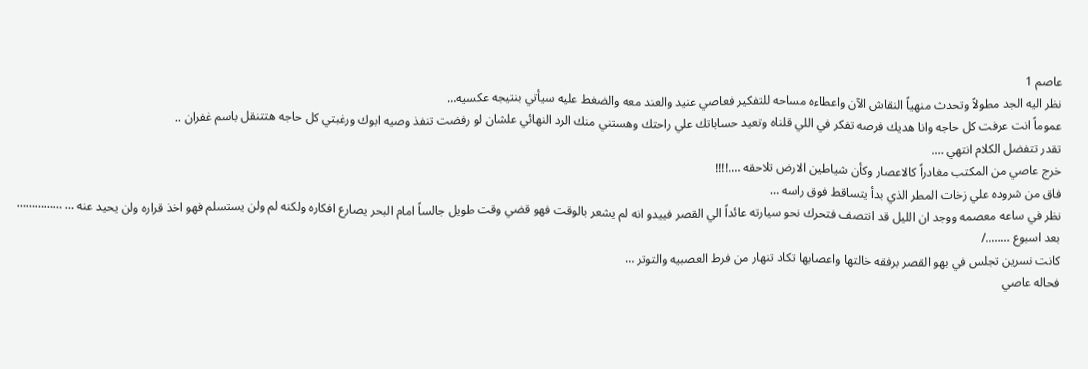عاصم 1
نظر اليه الجد مطولاً وتحدث منهياً النقاش الآن واعطاءه مساحه للتفكير فعاصي عنيد والعند معه والضغط عليه سيأتي بنتيجه عكسيه…
عموماً انت عرفت كل حاجه وانا هديك فرصه تفكر في اللي قلناه وتعيد حساباتك علي راحتك وهستني منك الرد النهائي علشان لو رفضت تنفذ وصيه ابوك ورغبتي كل حاجه هتتنقل باسم غفران ..
تقدر تتفضل الكلام انتهي ….
خرج عاصي من المكتب مغادراً كالاعصار وكأن شياطين الارض تلاحقه ….!!!!
فاق من شروده علي زخات المطر الذي بدأ يتساقط فوق راسه …
نظر في ساعه معصمه ووجد ان الليل قد انتصف فتحرك نحو سيارته عائداً الي القصر فييدو انه لم يشعر بالوقت فهو قضي وقت طويل جالساً امام البحر يصارع افكاره ولكنه لم ولن يستسلم فهو اخذ قراره ولن يحيد عنه … ……………
بعد اسبوع ……../
كانت نسرين تجلس في بهو القصر برفقه خالتها واعصابها تكاد تنهار من فرط العصبيه والتوتر …
فحاله عاصي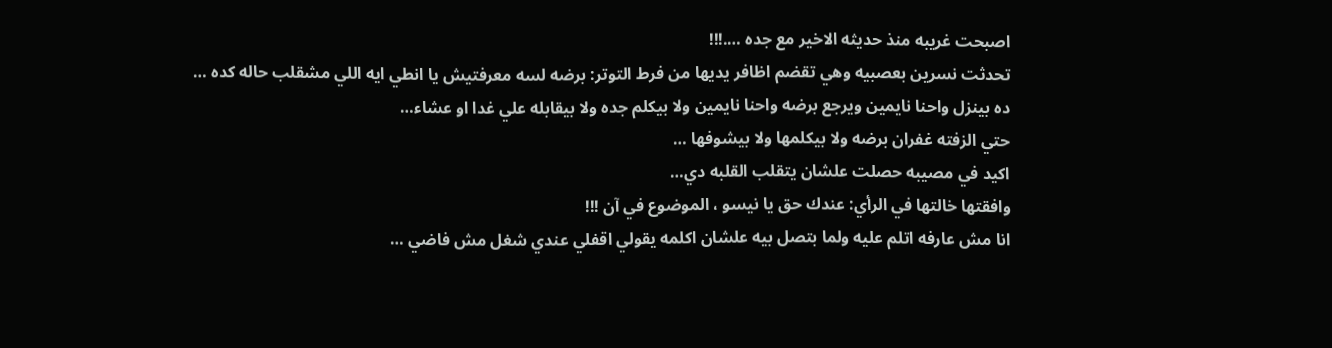اصبحت غريبه منذ حديثه الاخير مع جده ….!!!
تحدثت نسرين بعصبيه وهي تقضم اظافر يديها من فرط التوتر: برضه لسه معرفتيش يا انطي ايه اللي مشقلب حاله كده …
ده بينزل واحنا نايمين ويرجع برضه واحنا نايمين ولا بيكلم جده ولا بيقابله علي غدا او عشاء…
حتي الزفته غفران برضه ولا بيكلمها ولا بيشوفها …
اكيد في مصيبه حصلت علشان يتقلب القلبه دي…
وافقتها خالتها في الرأي: عندك حق يا نيسو ، الموضوع في آن !!!
انا مش عارفه اتلم عليه ولما بتصل بيه علشان اكلمه يقولي اقفلي عندي شغل مش فاضي …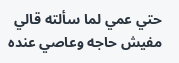حتي عمي لما سألته قالي مفيش حاجه وعاصي عنده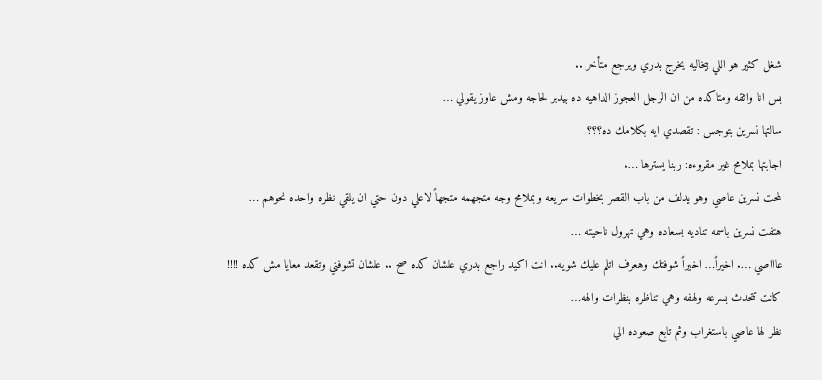شغل كثير هو اللي بيخاليه يخرج بدري ويرجع متأخر ..
بس انا واثقه ومتاكده من ان الرجل العجوز الداهيه ده بيدبر لحاجه ومش عاوز يقولي …
سالتها نسرين بتوجس : تقصدي ايه بكلامك ده؟؟؟
اجابتها بملامح غير مقروءه: ربنا يسترها ….
لمحت نسرين عاصي وهو يدلف من باب القصر بخطوات سريعه وبملامح وجه متجهمه متجهاً لاعلي دون حتي ان يلقي نظره واحده نحوهم …
هتفت نسرين باسمه تناديه بسعاده وهي تهرول ناحيته …
عاااصي …. اخيراً… اخيراً شوفتك وهعرف اتلم عليك شويه.. انت اكيد راجع بدري علشان كده صح .. علشان تشوفني وتقعد معايا مش كده !!!!
كانت تتحدث بسرعه ولهفه وهي تناظره بنظرات والهه…
نظر لها عاصي باستغراب وثم تابع صعوده الي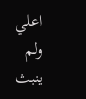اعلي ولم ينبث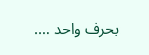بحرف واحد ….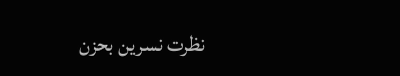نظرت نسرين بحزن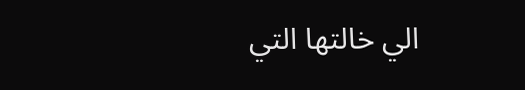الي خالتها التي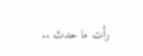رأت ما حدث ..